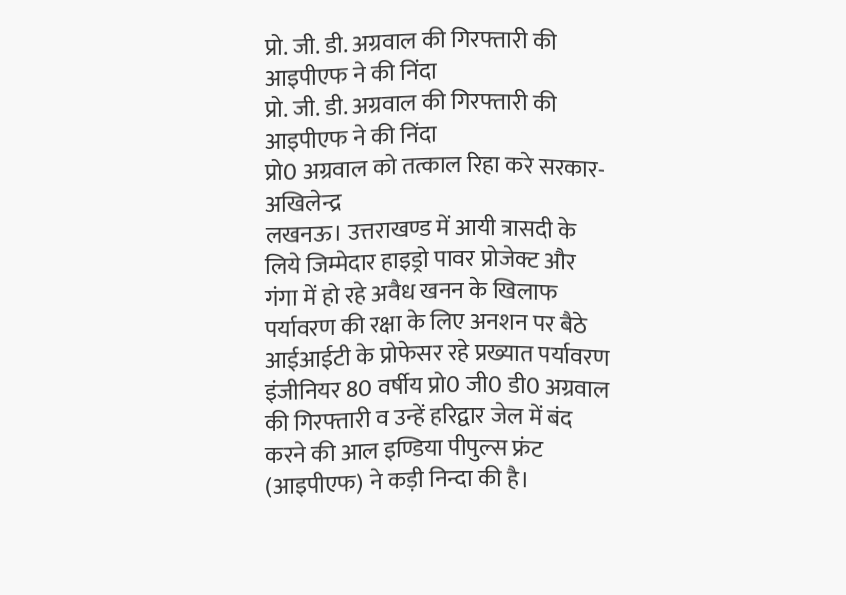प्रो. जी. डी. अग्रवाल की गिरफ्तारी की आइपीएफ ने की निंदा
प्रो. जी. डी. अग्रवाल की गिरफ्तारी की आइपीएफ ने की निंदा
प्रो0 अग्रवाल को तत्काल रिहा करे सरकार- अखिलेन्द्र
लखनऊ। उत्तराखण्ड में आयी त्रासदी के लिये जिम्मेदार हाइड्रो पावर प्रोजेक्ट और गंगा में हो रहे अवैध खनन के खिलाफ पर्यावरण की रक्षा के लिए अनशन पर बैठे आईआईटी के प्रोफेसर रहे प्रख्यात पर्यावरण इंजीनियर 80 वर्षीय प्रो0 जी0 डी0 अग्रवाल की गिरफ्तारी व उन्हें हरिद्वार जेल में बंद करने की आल इण्डिया पीपुल्स फ्रंट (आइपीएफ) ने कड़ी निन्दा की है।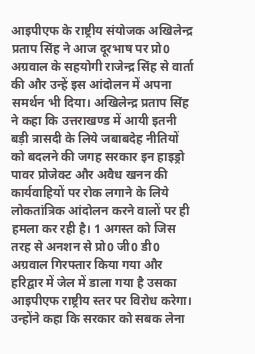आइपीएफ के राष्ट्रीय संयोजक अखिलेन्द्र प्रताप सिंह ने आज दूरभाष पर प्रो0 अग्रवाल के सहयोगी राजेन्द्र सिंह से वार्ता की और उन्हें इस आंदोलन में अपना समर्थन भी दिया। अखिलेन्द्र प्रताप सिंह ने कहा कि उत्तराखण्ड में आयी इतनी बड़ी त्रासदी के लिये जबाबदेह नीतियों को बदलने की जगह सरकार इन हाइड्रो पावर प्रोजेक्ट और अवैध खनन की कार्यवाहियों पर रोक लगाने के लिये लोकतांत्रिक आंदोलन करने वालों पर ही हमला कर रही है। 1 अगस्त को जिस तरह से अनशन से प्रो0 जी0 डी0 अग्रवाल गिरफ्तार किया गया और हरिद्वार में जेल में डाला गया है उसका आइपीएफ राष्ट्रीय स्तर पर विरोध करेगा। उन्होंने कहा कि सरकार को सबक लेना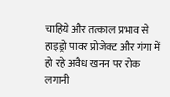चाहिये और तत्काल प्रभाव से हाइड्रो पावर प्रोजेक्ट और गंगा में हो रहे अवैध खनन पर रोक लगानी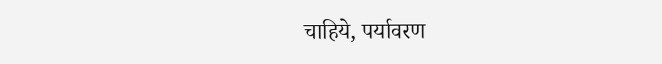चाहिये, पर्यावरण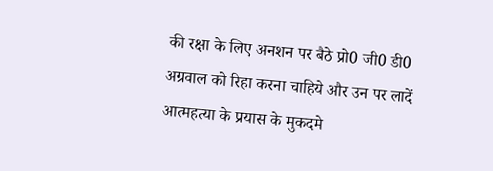की रक्षा के लिए अनशन पर बैठे प्रो0 जी0 डी0 अग्रवाल को रिहा करना चाहिये और उन पर लादें आत्महत्या के प्रयास के मुकदमे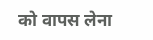को वापस लेना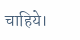चाहिये।